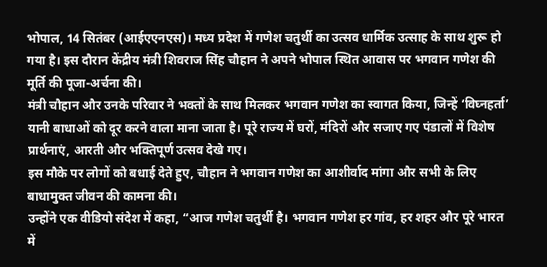भोपाल, 14 सितंबर (आईएएनएस)। मध्य प्रदेश में गणेश चतुर्थी का उत्सव धार्मिक उत्साह के साथ शुरू हो गया है। इस दौरान केंद्रीय मंत्री शिवराज सिंह चौहान ने अपने भोपाल स्थित आवास पर भगवान गणेश की मूर्ति की पूजा-अर्चना की।
मंत्री चौहान और उनके परिवार ने भक्तों के साथ मिलकर भगवान गणेश का स्वागत किया, जिन्हें ‘विघ्नहर्ता’ यानी बाधाओं को दूर करने वाला माना जाता है। पूरे राज्य में घरों, मंदिरों और सजाए गए पंडालों में विशेष प्रार्थनाएं, आरती और भक्तिपूर्ण उत्सव देखे गए।
इस मौके पर लोगों को बधाई देते हुए, चौहान ने भगवान गणेश का आशीर्वाद मांगा और सभी के लिए बाधामुक्त जीवन की कामना की।
उन्होंने एक वीडियो संदेश में कहा, “आज गणेश चतुर्थी है। भगवान गणेश हर गांव, हर शहर और पूरे भारत में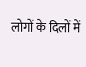लोगों के दिलों में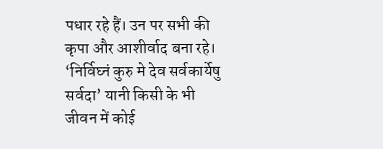पधार रहे हैं। उन पर सभी की कृपा और आशीर्वाद बना रहे। ‘निर्विघ्नं कुरु मे देव सर्वकार्येषु सर्वदा’ यानी किसी के भी जीवन में कोई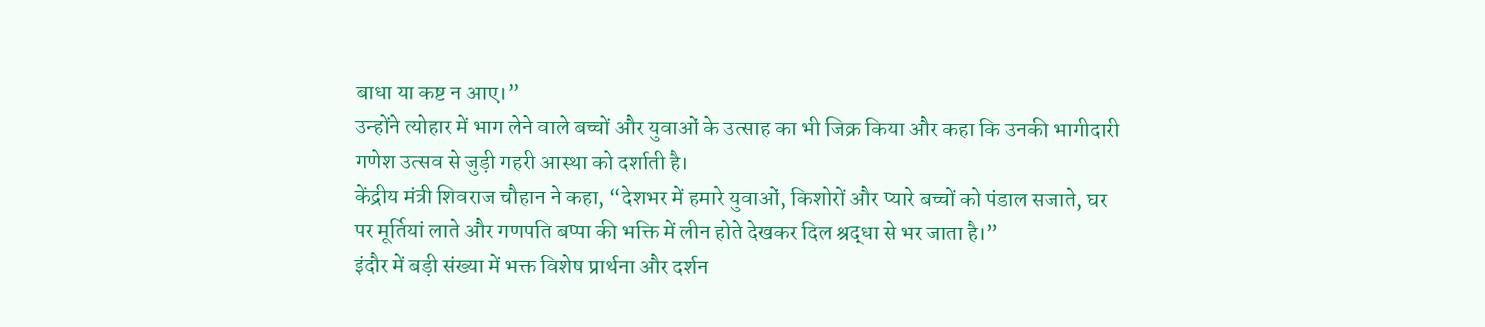बाधा या कष्ट न आए।”
उन्होंने त्योहार में भाग लेने वाले बच्चों और युवाओं के उत्साह का भी जिक्र किया और कहा कि उनकी भागीदारी गणेश उत्सव से जुड़ी गहरी आस्था को दर्शाती है।
केंद्रीय मंत्री शिवराज चौहान ने कहा, “देशभर में हमारे युवाओं, किशोरों और प्यारे बच्चों को पंडाल सजाते, घर पर मूर्तियां लाते और गणपति बप्पा की भक्ति में लीन होते देखकर दिल श्रद्धा से भर जाता है।”
इंदौर में बड़ी संख्या में भक्त विशेष प्रार्थना और दर्शन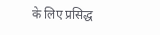के लिए प्रसिद्ध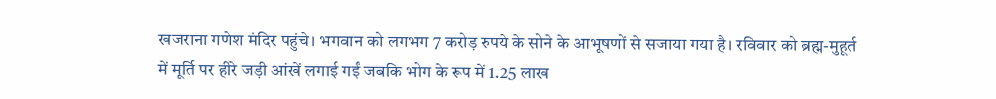खजराना गणेश मंदिर पहुंचे। भगवान को लगभग 7 करोड़ रुपये के सोने के आभूषणों से सजाया गया है। रविवार को ब्रह्म-मुहूर्त में मूर्ति पर हीरे जड़ी आंखें लगाई गईं जबकि भोग के रूप में 1.25 लाख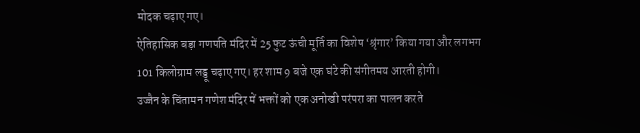मोदक चढ़ाए गए।
ऐतिहासिक बड़ा गणपति मंदिर में 25 फुट ऊंची मूर्ति का विशेष ‘श्रृंगार’ किया गया और लगभग 101 किलोग्राम लड्डू चढ़ाए गए। हर शाम 9 बजे एक घंटे की संगीतमय आरती होगी।
उज्जैन के चिंतामन गणेश मंदिर में भक्तों को एक अनोखी परंपरा का पालन करते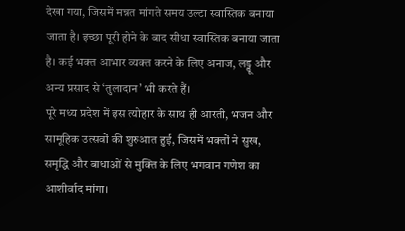देखा गया, जिसमें मन्नत मांगते समय उल्टा स्वास्तिक बनाया जाता है। इच्छा पूरी होने के बाद सीधा स्वास्तिक बनाया जाता है। कई भक्त आभार व्यक्त करने के लिए अनाज, लड्डू और अन्य प्रसाद से ‘तुलादान’ भी करते हैं।
पूरे मध्य प्रदेश में इस त्योहार के साथ ही आरती, भजन और सामूहिक उत्सवों की शुरुआत हुई, जिसमें भक्तों ने सुख, समृद्धि और बाधाओं से मुक्ति के लिए भगवान गणेश का आशीर्वाद मांगा।